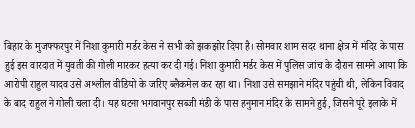बिहार के मुजफ्फरपुर में निशा कुमारी मर्डर केस ने सभी को झकझोर दिया है। सोमवार शाम सदर थाना क्षेत्र में मंदिर के पास हुई इस वारदात में युवती की गोली मारकर हत्या कर दी गई। निशा कुमारी मर्डर केस में पुलिस जांच के दौरान सामने आया कि आरोपी राहुल यादव उसे अश्लील वीडियो के जरिए ब्लैकमेल कर रहा था। निशा उसे समझाने मंदिर पहुंची थी, लेकिन विवाद के बाद राहुल ने गोली चला दी। यह घटना भगवानपुर सब्जी मंडी के पास हनुमान मंदिर के सामने हुई, जिसने पूरे इलाके में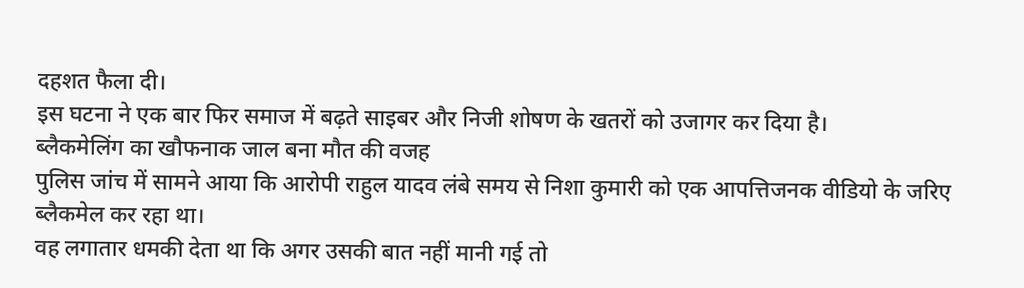दहशत फैला दी।
इस घटना ने एक बार फिर समाज में बढ़ते साइबर और निजी शोषण के खतरों को उजागर कर दिया है।
ब्लैकमेलिंग का खौफनाक जाल बना मौत की वजह
पुलिस जांच में सामने आया कि आरोपी राहुल यादव लंबे समय से निशा कुमारी को एक आपत्तिजनक वीडियो के जरिए ब्लैकमेल कर रहा था।
वह लगातार धमकी देता था कि अगर उसकी बात नहीं मानी गई तो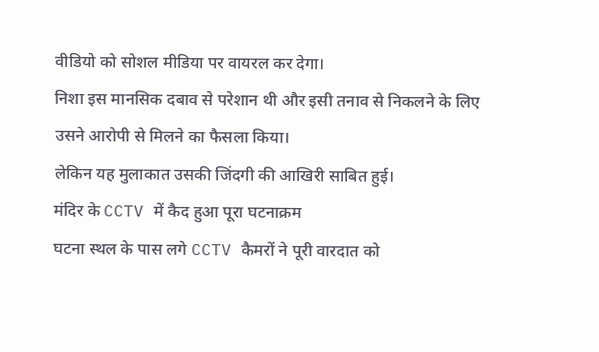वीडियो को सोशल मीडिया पर वायरल कर देगा।
निशा इस मानसिक दबाव से परेशान थी और इसी तनाव से निकलने के लिए उसने आरोपी से मिलने का फैसला किया।
लेकिन यह मुलाकात उसकी जिंदगी की आखिरी साबित हुई।
मंदिर के CCTV में कैद हुआ पूरा घटनाक्रम
घटना स्थल के पास लगे CCTV कैमरों ने पूरी वारदात को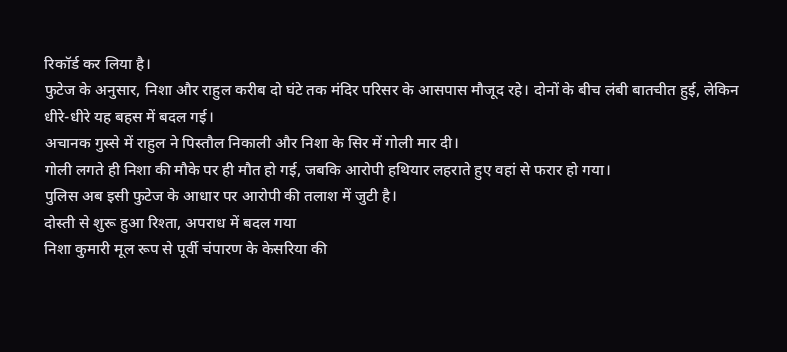रिकॉर्ड कर लिया है।
फुटेज के अनुसार, निशा और राहुल करीब दो घंटे तक मंदिर परिसर के आसपास मौजूद रहे। दोनों के बीच लंबी बातचीत हुई, लेकिन धीरे-धीरे यह बहस में बदल गई।
अचानक गुस्से में राहुल ने पिस्तौल निकाली और निशा के सिर में गोली मार दी।
गोली लगते ही निशा की मौके पर ही मौत हो गई, जबकि आरोपी हथियार लहराते हुए वहां से फरार हो गया।
पुलिस अब इसी फुटेज के आधार पर आरोपी की तलाश में जुटी है।
दोस्ती से शुरू हुआ रिश्ता, अपराध में बदल गया
निशा कुमारी मूल रूप से पूर्वी चंपारण के केसरिया की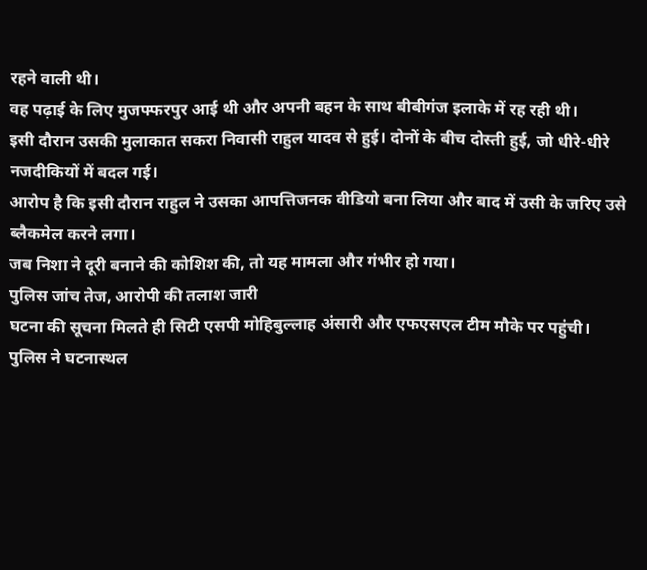रहने वाली थी।
वह पढ़ाई के लिए मुजफ्फरपुर आई थी और अपनी बहन के साथ बीबीगंज इलाके में रह रही थी।
इसी दौरान उसकी मुलाकात सकरा निवासी राहुल यादव से हुई। दोनों के बीच दोस्ती हुई, जो धीरे-धीरे नजदीकियों में बदल गई।
आरोप है कि इसी दौरान राहुल ने उसका आपत्तिजनक वीडियो बना लिया और बाद में उसी के जरिए उसे ब्लैकमेल करने लगा।
जब निशा ने दूरी बनाने की कोशिश की, तो यह मामला और गंभीर हो गया।
पुलिस जांच तेज, आरोपी की तलाश जारी
घटना की सूचना मिलते ही सिटी एसपी मोहिबुल्लाह अंसारी और एफएसएल टीम मौके पर पहुंची।
पुलिस ने घटनास्थल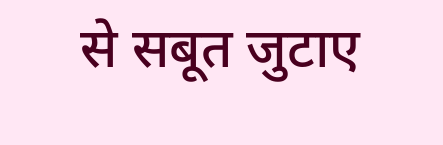से सबूत जुटाए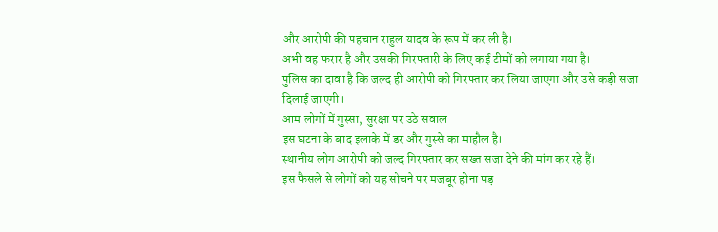और आरोपी की पहचान राहुल यादव के रूप में कर ली है।
अभी वह फरार है और उसकी गिरफ्तारी के लिए कई टीमों को लगाया गया है।
पुलिस का दावा है कि जल्द ही आरोपी को गिरफ्तार कर लिया जाएगा और उसे कड़ी सजा दिलाई जाएगी।
आम लोगों में गुस्सा, सुरक्षा पर उठे सवाल
इस घटना के बाद इलाके में डर और गुस्से का माहौल है।
स्थानीय लोग आरोपी को जल्द गिरफ्तार कर सख्त सजा देने की मांग कर रहे हैं।
इस फैसले से लोगों को यह सोचने पर मजबूर होना पड़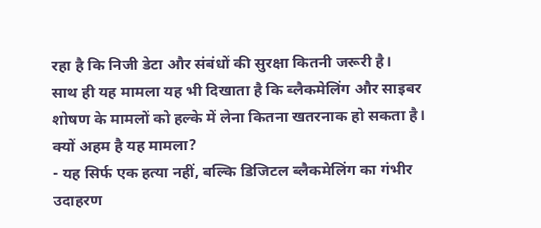रहा है कि निजी डेटा और संबंधों की सुरक्षा कितनी जरूरी है।
साथ ही यह मामला यह भी दिखाता है कि ब्लैकमेलिंग और साइबर शोषण के मामलों को हल्के में लेना कितना खतरनाक हो सकता है।
क्यों अहम है यह मामला?
- यह सिर्फ एक हत्या नहीं, बल्कि डिजिटल ब्लैकमेलिंग का गंभीर उदाहरण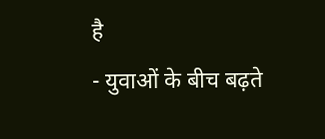है
- युवाओं के बीच बढ़ते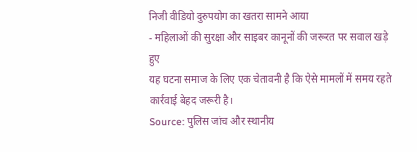निजी वीडियो दुरुपयोग का खतरा सामने आया
- महिलाओं की सुरक्षा और साइबर कानूनों की जरूरत पर सवाल खड़े हुए
यह घटना समाज के लिए एक चेतावनी है कि ऐसे मामलों में समय रहते कार्रवाई बेहद जरूरी है।
Source: पुलिस जांच और स्थानीय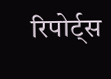रिपोर्ट्स